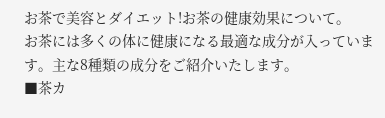お茶で美容とダイエット!お茶の健康効果について。
お茶には多くの体に健康になる最適な成分が入っています。主な8種類の成分をご紹介いたします。
■茶カ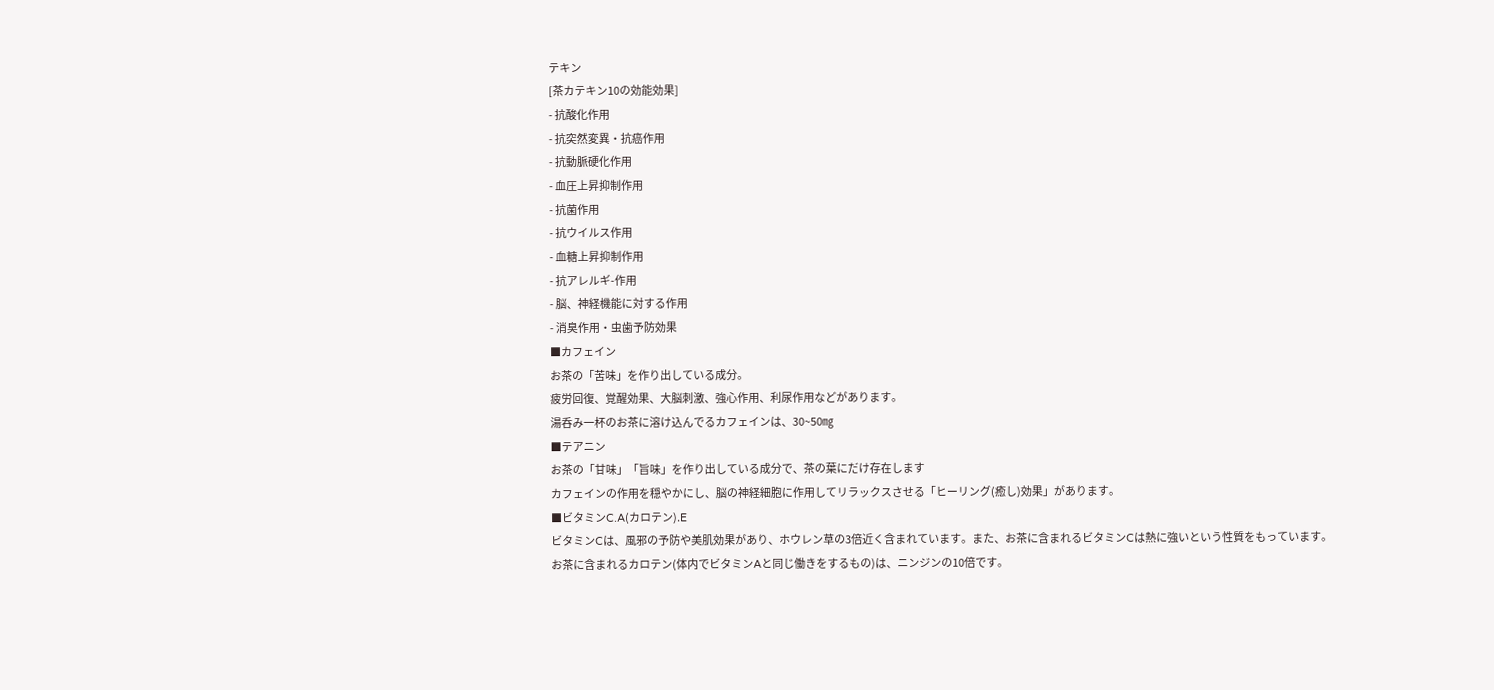テキン
[茶カテキン10の効能効果]
- 抗酸化作用
- 抗突然変異・抗癌作用
- 抗動脈硬化作用
- 血圧上昇抑制作用
- 抗菌作用
- 抗ウイルス作用
- 血糖上昇抑制作用
- 抗アレルギ-作用
- 脳、神経機能に対する作用
- 消臭作用・虫歯予防効果
■カフェイン
お茶の「苦味」を作り出している成分。
疲労回復、覚醒効果、大脳刺激、強心作用、利尿作用などがあります。
湯呑み一杯のお茶に溶け込んでるカフェインは、30~50㎎
■テアニン
お茶の「甘味」「旨味」を作り出している成分で、茶の葉にだけ存在します
カフェインの作用を穏やかにし、脳の神経細胞に作用してリラックスさせる「ヒーリング(癒し)効果」があります。
■ビタミンC.A(カロテン).E
ビタミンCは、風邪の予防や美肌効果があり、ホウレン草の3倍近く含まれています。また、お茶に含まれるビタミンCは熱に強いという性質をもっています。
お茶に含まれるカロテン(体内でビタミンAと同じ働きをするもの)は、ニンジンの10倍です。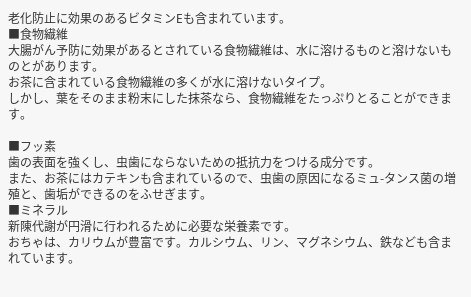老化防止に効果のあるビタミンEも含まれています。
■食物繊維
大腸がん予防に効果があるとされている食物繊維は、水に溶けるものと溶けないものとがあります。
お茶に含まれている食物繊維の多くが水に溶けないタイプ。
しかし、葉をそのまま粉末にした抹茶なら、食物繊維をたっぷりとることができます。

■フッ素
歯の表面を強くし、虫歯にならないための抵抗力をつける成分です。
また、お茶にはカテキンも含まれているので、虫歯の原因になるミュ-タンス菌の増殖と、歯垢ができるのをふせぎます。
■ミネラル
新陳代謝が円滑に行われるために必要な栄養素です。
おちゃは、カリウムが豊富です。カルシウム、リン、マグネシウム、鉄なども含まれています。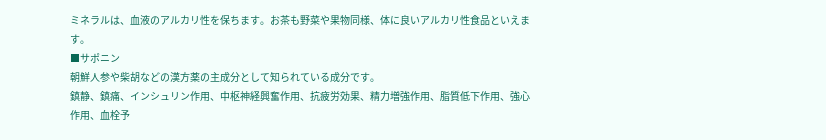ミネラルは、血液のアルカリ性を保ちます。お茶も野菜や果物同様、体に良いアルカリ性食品といえます。
■サポニン
朝鮮人参や柴胡などの漢方薬の主成分として知られている成分です。
鎮静、鎮痛、インシュリン作用、中枢神経興奮作用、抗疲労効果、精力増強作用、脂質低下作用、強心作用、血栓予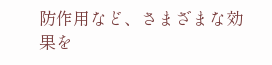防作用など、さまざまな効果を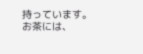持っています。
お茶には、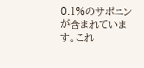0.1%のサポニンが含まれています。これ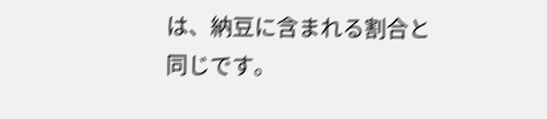は、納豆に含まれる割合と同じです。